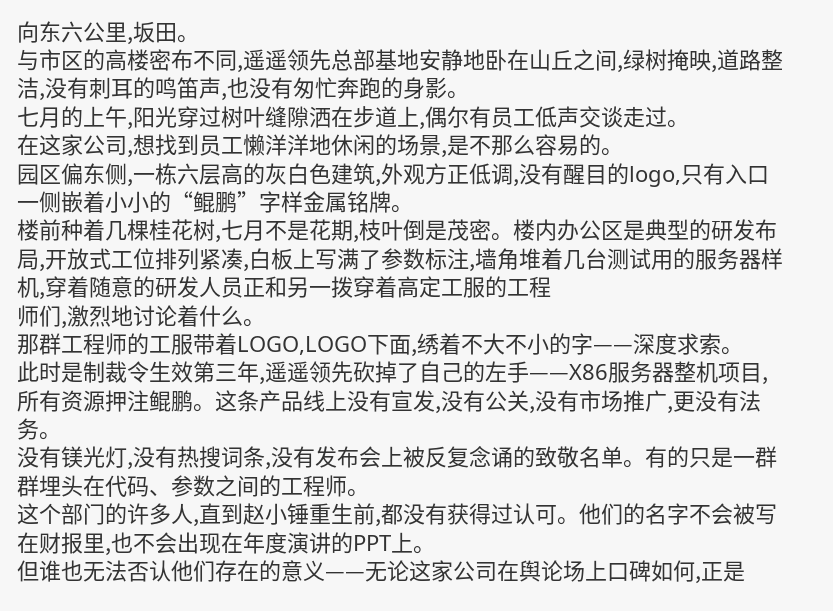向东六公里,坂田。
与市区的高楼密布不同,遥遥领先总部基地安静地卧在山丘之间,绿树掩映,道路整洁,没有刺耳的鸣笛声,也没有匆忙奔跑的身影。
七月的上午,阳光穿过树叶缝隙洒在步道上,偶尔有员工低声交谈走过。
在这家公司,想找到员工懒洋洋地休闲的场景,是不那么容易的。
园区偏东侧,一栋六层高的灰白色建筑,外观方正低调,没有醒目的logo,只有入口一侧嵌着小小的“鲲鹏”字样金属铭牌。
楼前种着几棵桂花树,七月不是花期,枝叶倒是茂密。楼内办公区是典型的研发布局,开放式工位排列紧凑,白板上写满了参数标注,墙角堆着几台测试用的服务器样机,穿着随意的研发人员正和另一拨穿着高定工服的工程
师们,激烈地讨论着什么。
那群工程师的工服带着LOGO,LOGO下面,绣着不大不小的字——深度求索。
此时是制裁令生效第三年,遥遥领先砍掉了自己的左手——X86服务器整机项目,所有资源押注鲲鹏。这条产品线上没有宣发,没有公关,没有市场推广,更没有法务。
没有镁光灯,没有热搜词条,没有发布会上被反复念诵的致敬名单。有的只是一群群埋头在代码、参数之间的工程师。
这个部门的许多人,直到赵小锤重生前,都没有获得过认可。他们的名字不会被写在财报里,也不会出现在年度演讲的PPT上。
但谁也无法否认他们存在的意义——无论这家公司在舆论场上口碑如何,正是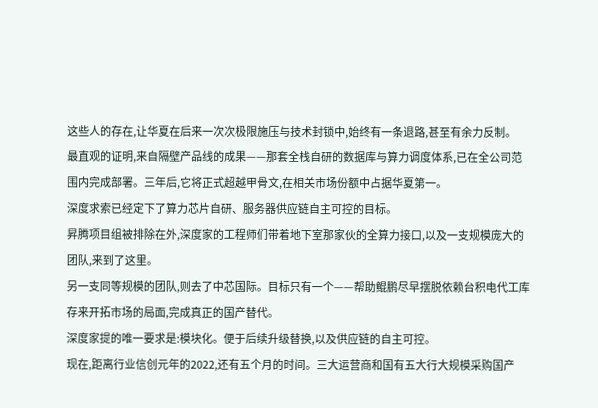这些人的存在,让华夏在后来一次次极限施压与技术封锁中,始终有一条退路,甚至有余力反制。
最直观的证明,来自隔壁产品线的成果——那套全栈自研的数据库与算力调度体系,已在全公司范围内完成部署。三年后,它将正式超越甲骨文,在相关市场份额中占据华夏第一。
深度求索已经定下了算力芯片自研、服务器供应链自主可控的目标。
昇腾项目组被排除在外,深度家的工程师们带着地下室那家伙的全算力接口,以及一支规模庞大的团队,来到了这里。
另一支同等规模的团队,则去了中芯国际。目标只有一个——帮助鲲鹏尽早摆脱依赖台积电代工库存来开拓市场的局面,完成真正的国产替代。
深度家提的唯一要求是:模块化。便于后续升级替换,以及供应链的自主可控。
现在,距离行业信创元年的2022,还有五个月的时间。三大运营商和国有五大行大规模采购国产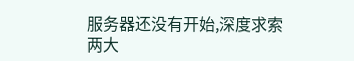服务器还没有开始,深度求索两大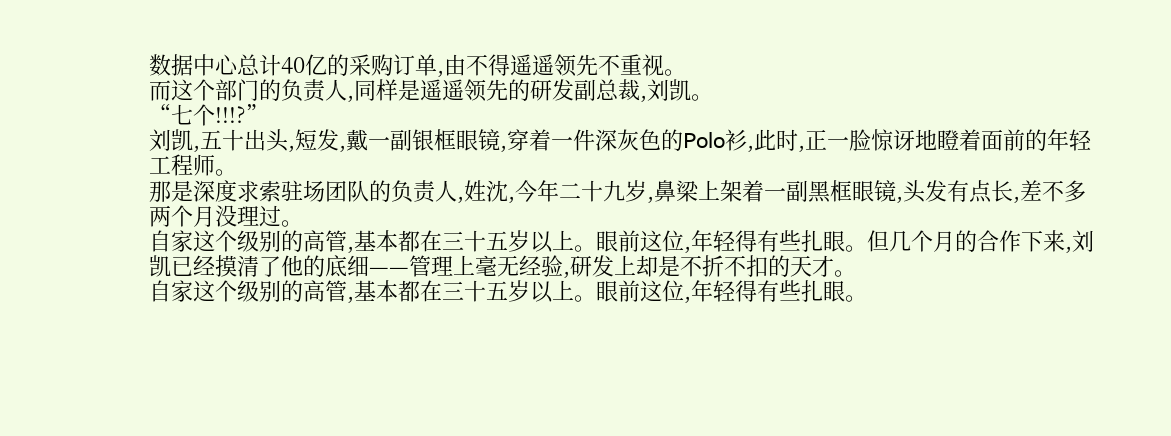数据中心总计40亿的采购订单,由不得遥遥领先不重视。
而这个部门的负责人,同样是遥遥领先的研发副总裁,刘凯。
“七个!!!?”
刘凯,五十出头,短发,戴一副银框眼镜,穿着一件深灰色的Polo衫,此时,正一脸惊讶地瞪着面前的年轻工程师。
那是深度求索驻场团队的负责人,姓沈,今年二十九岁,鼻梁上架着一副黑框眼镜,头发有点长,差不多两个月没理过。
自家这个级别的高管,基本都在三十五岁以上。眼前这位,年轻得有些扎眼。但几个月的合作下来,刘凯已经摸清了他的底细——管理上毫无经验,研发上却是不折不扣的天才。
自家这个级别的高管,基本都在三十五岁以上。眼前这位,年轻得有些扎眼。